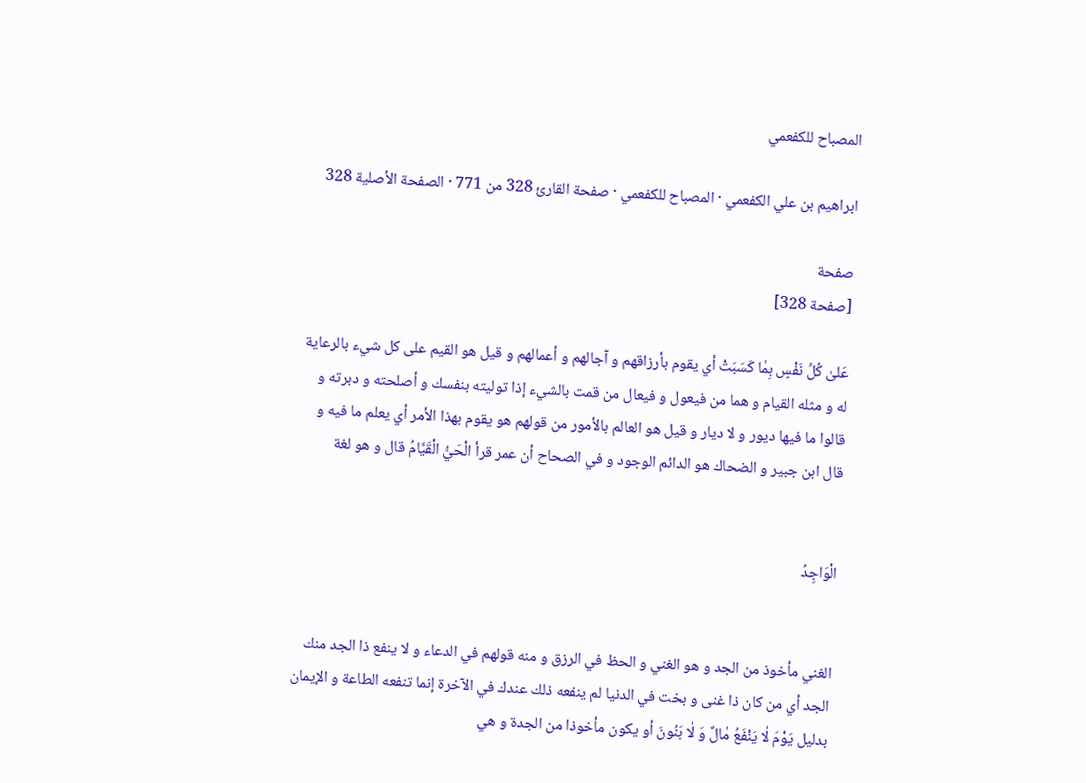المصباح للكفعمي

ابراهيم بن علي الكفعمي · المصباح للكفعمي · صفحة القارئ 328 من 771 · الصفحة الأصلية 328

صفحة
[صفحة 328]

عَلىٰ كُلِّ نَفْسٍ بِمٰا كَسَبَتْ أي يقوم بأرزاقهم و آجالهم و أعمالهم و قيل هو القيم على كل شيء بالرعاية له و مثله القيام و هما من فيعول و فيعال من قمت بالشيء إذا توليته بنفسك و أصلحته و دبرته و قالوا ما فيها ديور و لا ديار و قيل هو العالم بالأمور من قولهم هو يقوم بهذا الأمر أي يعلم ما فيه و قال ابن جبير و الضحاك هو الدائم الوجود و في الصحاح أن عمر قرأ الْحَيُّ الْقَيَّامُ قال و هو لغة


الْوَاجِدُ


الغني مأخوذ من الجد و هو الغني و الحظ في الرزق و منه قولهم في الدعاء و لا ينفع ذا الجد منك الجد أي من كان ذا غنى و بخت في الدنيا لم ينفعه ذلك عندك في الآخرة إنما تنفعه الطاعة و الإيمان بدليل يَوْمَ لٰا يَنْفَعُ مٰالٌ وَ لٰا بَنُونَ أو يكون مأخوذا من الجدة و هي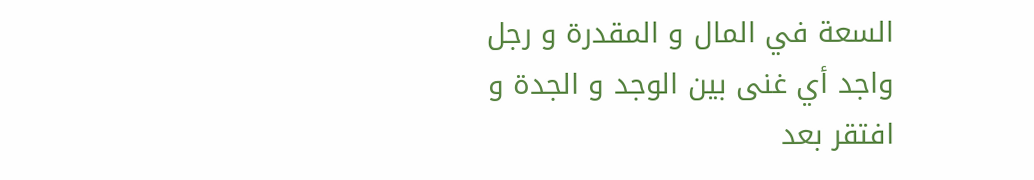السعة في المال و المقدرة و رجل واجد أي غنى بين الوجد و الجدة و افتقر بعد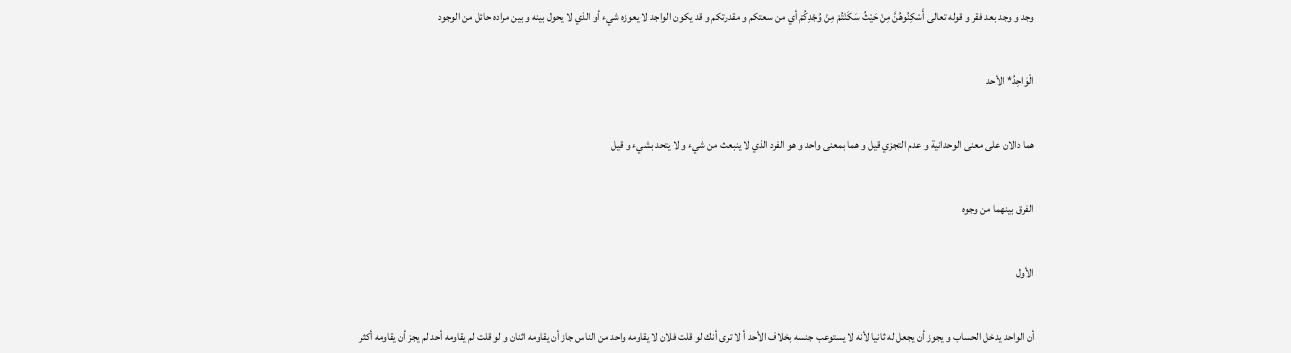وجد و وجد بعد فقر و قوله تعالى أَسْكِنُوهُنَّ مِنْ حَيْثُ سَكَنْتُمْ مِنْ وُجْدِكُمْ أي من سعتكم و مقدرتكم و قد يكون الواجد لا يعوزه شيء أو الذي لا يحول بينه و بين مراده حائل من الوجود


الْوٰاحِدُ* الأحد


هما دالان على معنى الوحدانية و عدم التجزي قيل و هما بمعنى واحد و هو الفرد الذي لا ينبعث من شيء و لا يتحد بشيء و قيل


الفرق بينهما من وجوه


الأول


أن الواحد يدخل الحساب و يجوز أن يجعل له ثانيا لأنه لا يستوعب جنسه بخلاف الأحد أ لا ترى أنك لو قلت فلان لا يقاومه واحد من الناس جاز أن يقاومه اثنان و لو قلت لم يقاومه أحد لم يجز أن يقاومه أكثر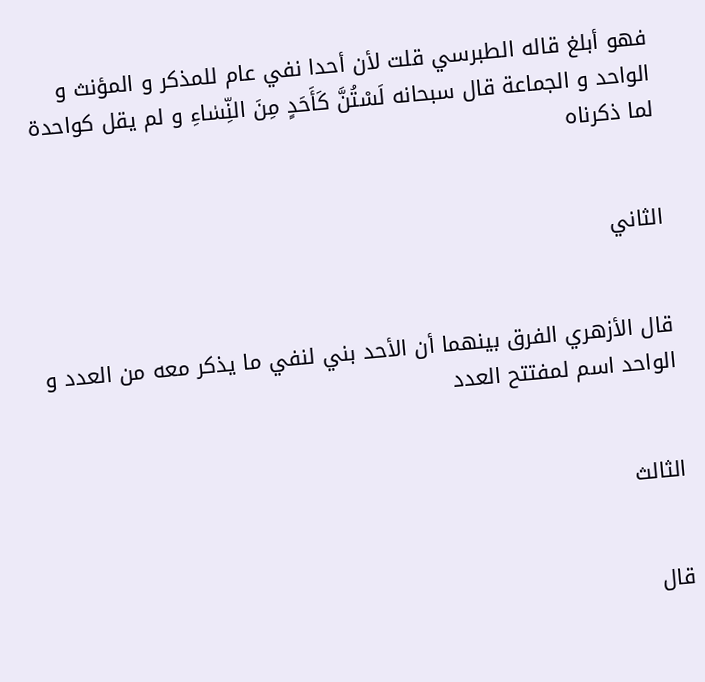فهو أبلغ قاله الطبرسي قلت لأن أحدا نفي عام للمذكر و المؤنث و الواحد و الجماعة قال سبحانه لَسْتُنَّ كَأَحَدٍ مِنَ النِّسٰاءِ و لم يقل كواحدة لما ذكرناه


الثاني


قال الأزهري الفرق بينهما أن الأحد بني لنفي ما يذكر معه من العدد و الواحد اسم لمفتتح العدد


الثالث


قال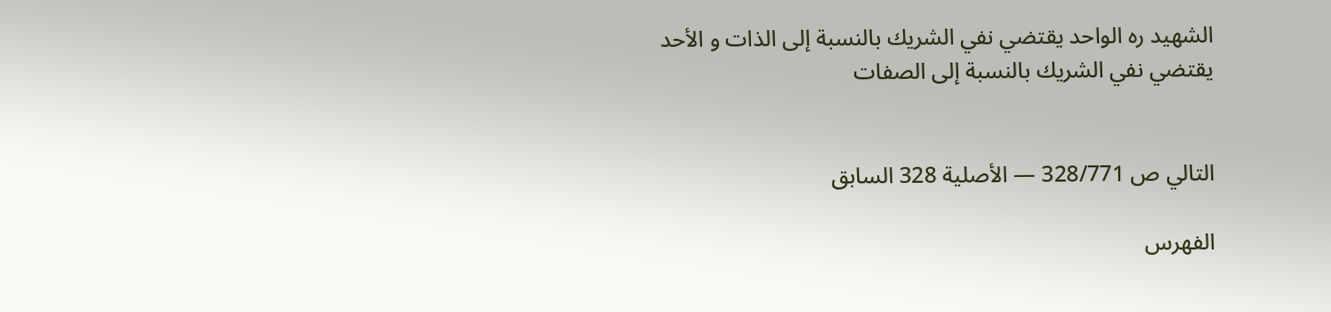الشهيد ره الواحد يقتضي نفي الشريك بالنسبة إلى الذات و الأحد يقتضي نفي الشريك بالنسبة إلى الصفات


التالي ص 328/771 — الأصلية 328 السابق

الفهرس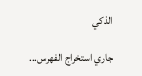الذكي

جاري استخراج الفهرس...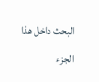البحث داخل هذا الجزء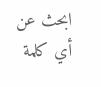ابحث عن أي كلمة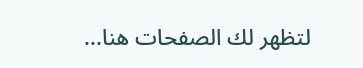لتظهر لك الصفحات هنا...